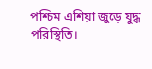পশ্চিম এশিয়া জুড়ে যুদ্ধ পরিস্থিতি।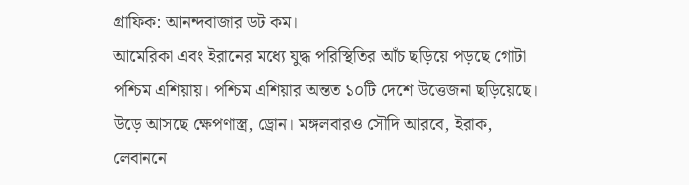গ্রাফিক: আনন্দবাজার ডট কম।
আমেরিকা এবং ইরানের মধ্যে যুদ্ধ পরিস্থিতির আঁচ ছড়িয়ে পড়ছে গোটা পশ্চিম এশিয়ায়। পশ্চিম এশিয়ার অন্তত ১০টি দেশে উত্তেজনা ছড়িয়েছে। উড়ে আসছে ক্ষেপণাস্ত্র, ড্রোন। মঙ্গলবারও সৌদি আরবে, ইরাক, লেবাননে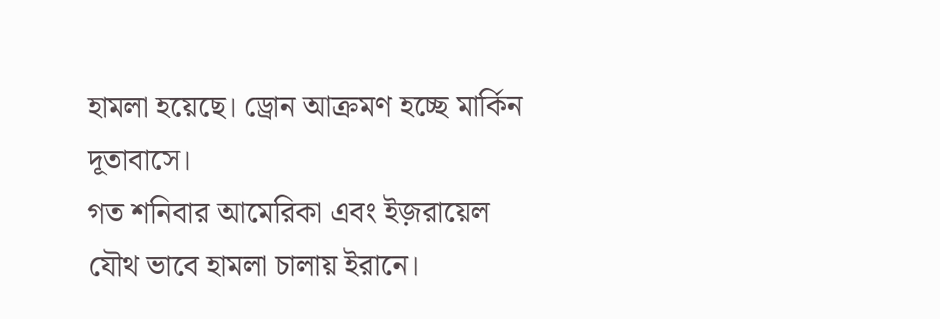হামলা হয়েছে। ড্রোন আক্রমণ হচ্ছে মার্কিন দূতাবাসে।
গত শনিবার আমেরিকা এবং ইজ়রায়েল যৌথ ভাবে হামলা চালায় ইরানে।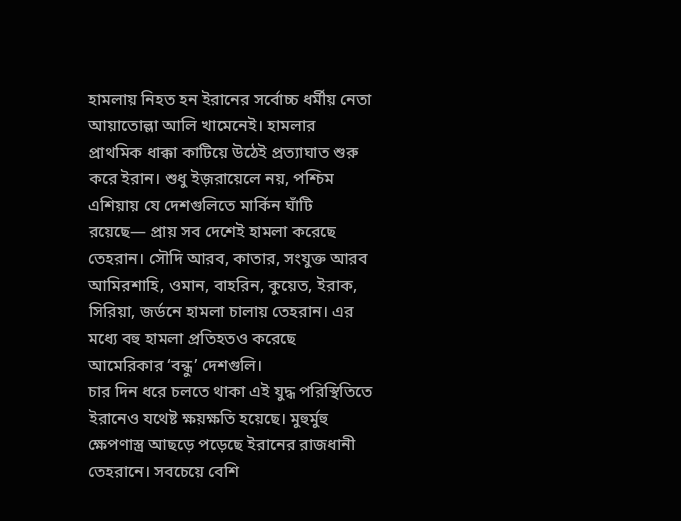হামলায় নিহত হন ইরানের সর্বোচ্চ ধর্মীয় নেতা আয়াতোল্লা আলি খামেনেই। হামলার প্রাথমিক ধাক্কা কাটিয়ে উঠেই প্রত্যাঘাত শুরু করে ইরান। শুধু ইজ়রায়েলে নয়, পশ্চিম এশিয়ায় যে দেশগুলিতে মার্কিন ঘাঁটি রয়েছে— প্রায় সব দেশেই হামলা করেছে তেহরান। সৌদি আরব, কাতার, সংযুক্ত আরব আমিরশাহি, ওমান, বাহরিন, কুয়েত, ইরাক, সিরিয়া, জর্ডনে হামলা চালায় তেহরান। এর মধ্যে বহু হামলা প্রতিহতও করেছে আমেরিকার ‘বন্ধু’ দেশগুলি।
চার দিন ধরে চলতে থাকা এই যুদ্ধ পরিস্থিতিতে ইরানেও যথেষ্ট ক্ষয়ক্ষতি হয়েছে। মুহুর্মুহু ক্ষেপণাস্ত্র আছড়ে পড়েছে ইরানের রাজধানী তেহরানে। সবচেয়ে বেশি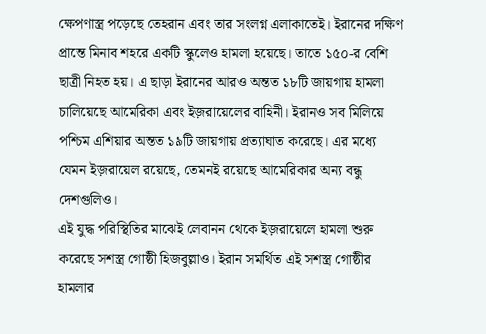ক্ষেপণাস্ত্র পড়েছে তেহরান এবং তার সংলগ্ন এলাকাতেই। ইরানের দক্ষিণ প্রান্তে মিনাব শহরে একটি স্কুলেও হামলা হয়েছে। তাতে ১৫০-র বেশি ছাত্রী নিহত হয়। এ ছাড়া ইরানের আরও অন্তত ১৮টি জায়গায় হামলা চালিয়েছে আমেরিকা এবং ইজ়রায়েলের বাহিনী। ইরানও সব মিলিয়ে পশ্চিম এশিয়ার অন্তত ১৯টি জায়গায় প্রত্যাঘাত করেছে। এর মধ্যে যেমন ইজ়রায়েল রয়েছে, তেমনই রয়েছে আমেরিকার অন্য বন্ধু দেশগুলিও।
এই যুদ্ধ পরিস্থিতির মাঝেই লেবানন থেকে ইজ়রায়েলে হামলা শুরু করেছে সশস্ত্র গোষ্ঠী হিজবুল্লাও। ইরান সমর্থিত এই সশস্ত্র গোষ্ঠীর হামলার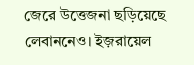জেরে উত্তেজনা ছড়িয়েছে লেবাননেও। ইজ়রায়েল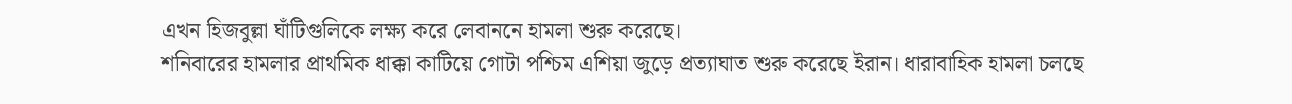এখন হিজবুল্লা ঘাঁটিগুলিকে লক্ষ্য করে লেবাননে হামলা শুরু করেছে।
শনিবারের হামলার প্রাথমিক ধাক্কা কাটিয়ে গোটা পশ্চিম এশিয়া জুড়ে প্রত্যাঘাত শুরু করেছে ইরান। ধারাবাহিক হামলা চলছে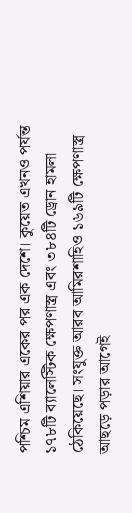পশ্চিম এশিয়ার একের পর এক দেশে। কুয়েত এখনও পর্যন্ত ১৭৮টি ব্যালেস্টিক ক্ষেপণাস্ত্র এবং ৩৮৪টি ড্রোন হামলা ঠেকিয়েছে। সংযুক্ত আরব আমিরশাহিও ১৬৯টি ক্ষেপণাস্ত্র আছড়ে পড়ার আগেই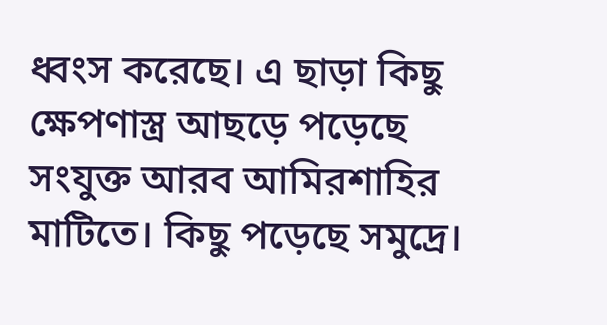ধ্বংস করেছে। এ ছাড়া কিছু ক্ষেপণাস্ত্র আছড়ে পড়েছে সংযুক্ত আরব আমিরশাহির মাটিতে। কিছু পড়েছে সমুদ্রে।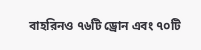বাহরিনও ৭৬টি ড্রোন এবং ৭০টি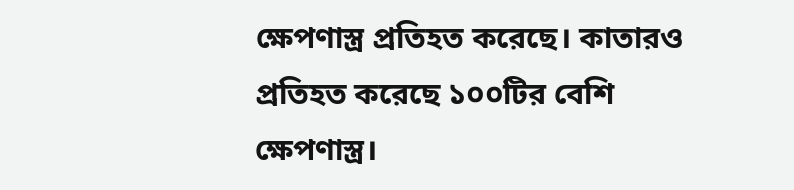ক্ষেপণাস্ত্র প্রতিহত করেছে। কাতারও প্রতিহত করেছে ১০০টির বেশি ক্ষেপণাস্ত্র।